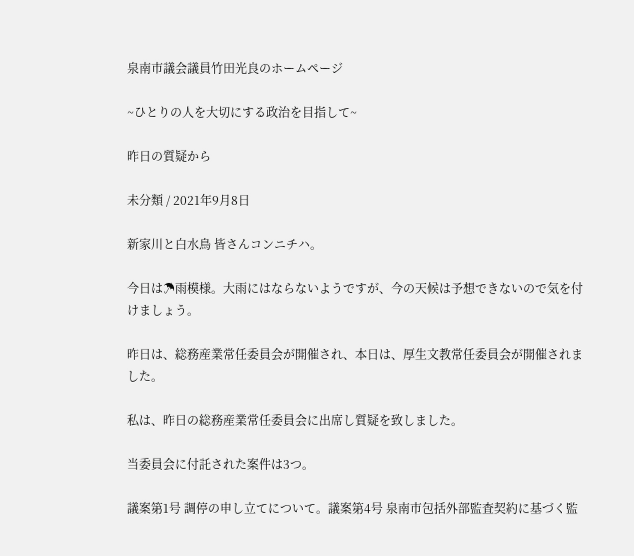泉南市議会議員竹田光良のホームページ

~ひとりの人を大切にする政治を目指して~

昨日の質疑から

未分類 / 2021年9月8日

新家川と白水鳥 皆さんコンニチハ。

今日は☂雨模様。大雨にはならないようですが、今の天候は予想できないので気を付けましょう。

昨日は、総務産業常任委員会が開催され、本日は、厚生文教常任委員会が開催されました。

私は、昨日の総務産業常任委員会に出席し質疑を致しました。

当委員会に付託された案件は3つ。

議案第1号 調停の申し立てについて。議案第4号 泉南市包括外部監査契約に基づく監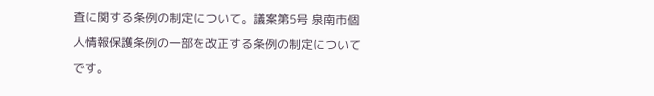査に関する条例の制定について。議案第5号 泉南市個人情報保護条例の一部を改正する条例の制定についてです。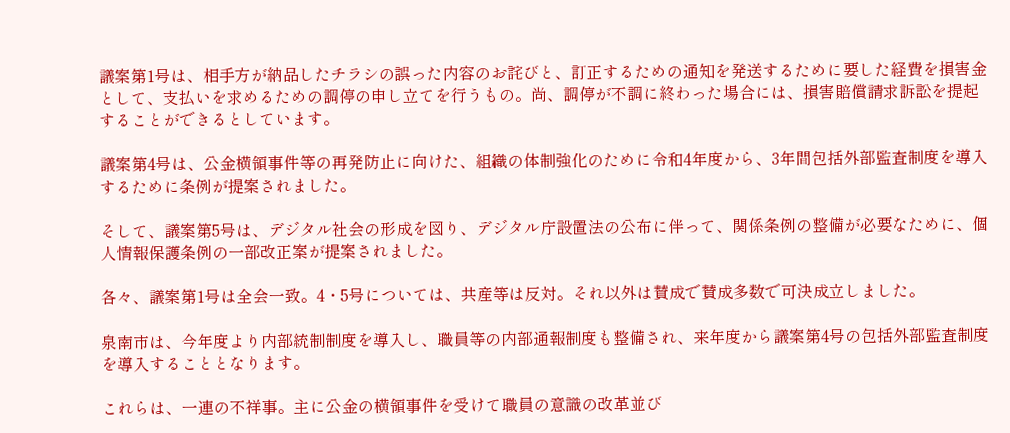議案第1号は、相手方が納品したチラシの誤った内容のお詫びと、訂正するための通知を発送するために要した経費を損害金として、支払いを求めるための調停の申し立てを行うもの。尚、調停が不調に終わった場合には、損害賠償請求訴訟を提起することができるとしています。

議案第4号は、公金横領事件等の再発防止に向けた、組織の体制強化のために令和4年度から、3年間包括外部監査制度を導入するために条例が提案されました。

そして、議案第5号は、デジタル社会の形成を図り、デジタル庁設置法の公布に伴って、関係条例の整備が必要なために、個人情報保護条例の一部改正案が提案されました。

各々、議案第1号は全会一致。4・5号については、共産等は反対。それ以外は賛成で賛成多数で可決成立しました。

泉南市は、今年度より内部統制制度を導入し、職員等の内部通報制度も整備され、来年度から議案第4号の包括外部監査制度を導入することとなります。

これらは、一連の不祥事。主に公金の横領事件を受けて職員の意識の改革並び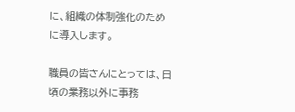に、組織の体制強化のために導入します。

職員の皆さんにとっては、日頃の業務以外に事務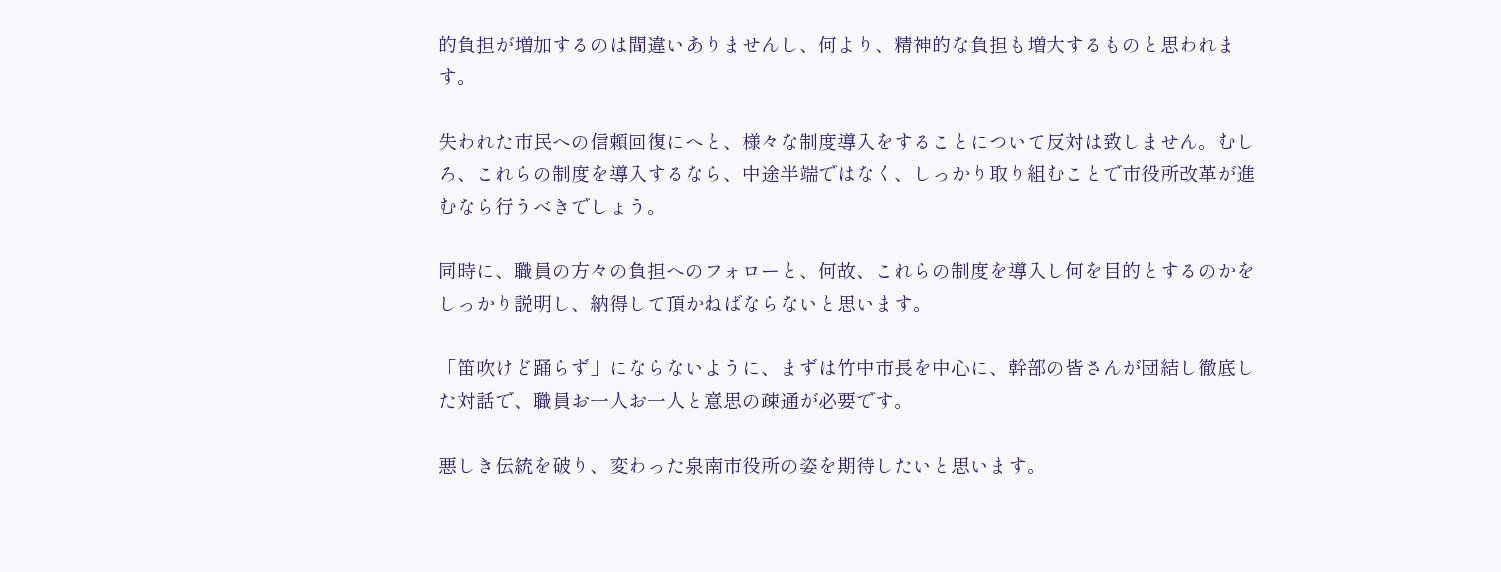的負担が増加するのは間違いありませんし、何より、精神的な負担も増大するものと思われます。

失われた市民への信頼回復にへと、様々な制度導入をすることについて反対は致しません。むしろ、これらの制度を導入するなら、中途半端ではなく、しっかり取り組むことで市役所改革が進むなら行うべきでしょう。

同時に、職員の方々の負担へのフォローと、何故、これらの制度を導入し何を目的とするのかをしっかり説明し、納得して頂かねばならないと思います。

「笛吹けど踊らず」にならないように、まずは竹中市長を中心に、幹部の皆さんが団結し徹底した対話で、職員お一人お一人と意思の疎通が必要です。

悪しき伝統を破り、変わった泉南市役所の姿を期待したいと思います。